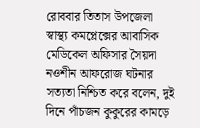রোববার তিতাস উপজেলা স্বাস্থ্য কমপ্লেক্সের আবাসিক মেডিকেল অফিসার সৈয়দা নওশীন আফরোজ ঘটনার সত্যতা নিশ্চিত করে বলেন, দুই দিনে পাঁচজন কুকুরের কামড়ে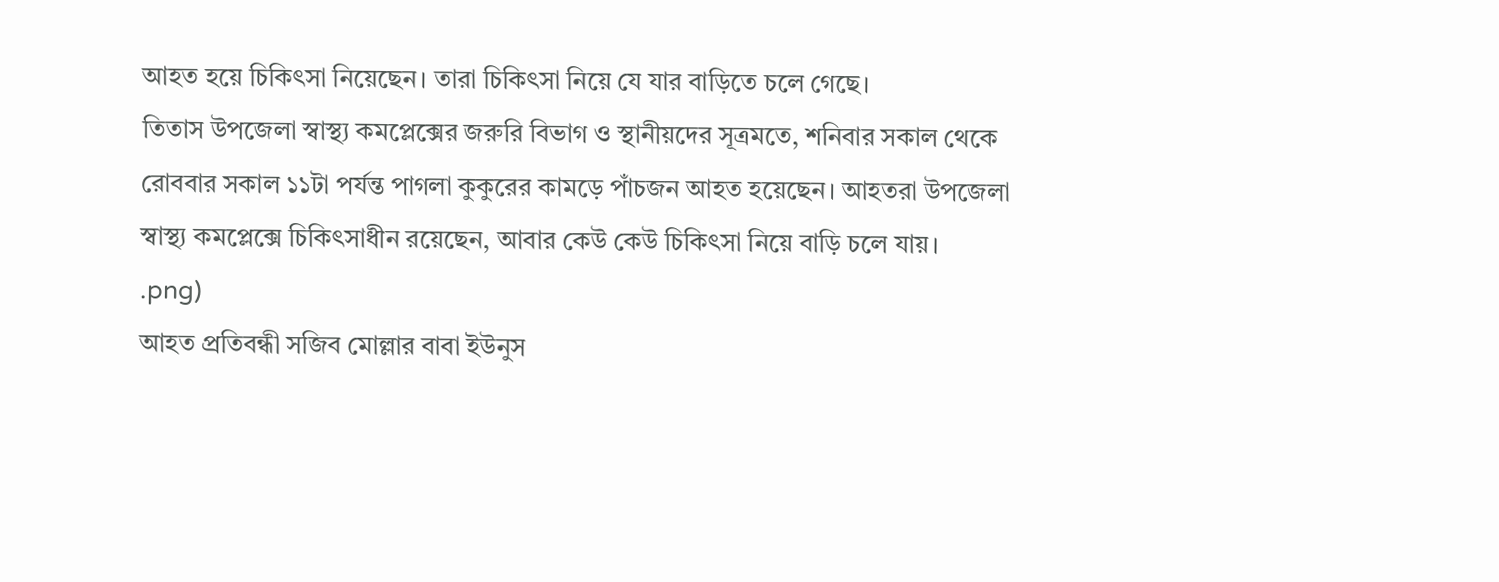আহত হয়ে চিকিৎসা নিয়েছেন। তারা চিকিৎসা নিয়ে যে যার বাড়িতে চলে গেছে।
তিতাস উপজেলা স্বাস্থ্য কমপ্লেক্সের জরুরি বিভাগ ও স্থানীয়দের সূত্রমতে, শনিবার সকাল থেকে রোববার সকাল ১১টা পর্যন্ত পাগলা কুকুরের কামড়ে পাঁচজন আহত হয়েছেন। আহতরা উপজেলা স্বাস্থ্য কমপ্লেক্সে চিকিৎসাধীন রয়েছেন, আবার কেউ কেউ চিকিৎসা নিয়ে বাড়ি চলে যায়।
.png)
আহত প্রতিবন্ধী সজিব মোল্লার বাবা ইউনুস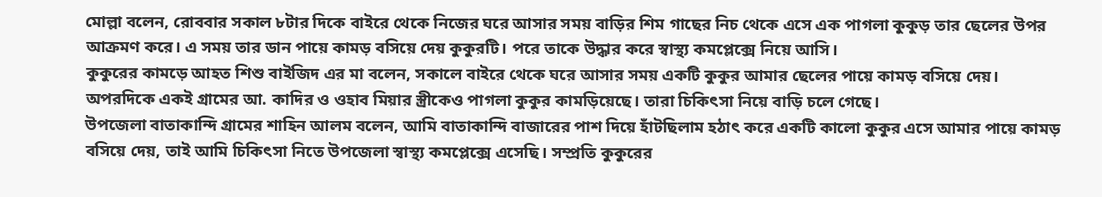মোল্লা বলেন, রোববার সকাল ৮টার দিকে বাইরে থেকে নিজের ঘরে আসার সময় বাড়ির শিম গাছের নিচ থেকে এসে এক পাগলা কুকুড় তার ছেলের উপর আক্রমণ করে। এ সময় তার ডান পায়ে কামড় বসিয়ে দেয় কুকুরটি। পরে তাকে উদ্ধার করে স্বাস্থ্য কমপ্লেক্সে নিয়ে আসি।
কুকুরের কামড়ে আহত শিশু বাইজিদ এর মা বলেন, সকালে বাইরে থেকে ঘরে আসার সময় একটি কুকুর আমার ছেলের পায়ে কামড় বসিয়ে দেয়।
অপরদিকে একই গ্রামের আ. কাদির ও ওহাব মিয়ার স্ত্রীকেও পাগলা কুকুর কামড়িয়েছে। তারা চিকিৎসা নিয়ে বাড়ি চলে গেছে।
উপজেলা বাতাকান্দি গ্রামের শাহিন আলম বলেন, আমি বাতাকান্দি বাজারের পাশ দিয়ে হাঁটছিলাম হঠাৎ করে একটি কালো কুকুর এসে আমার পায়ে কামড় বসিয়ে দেয়, তাই আমি চিকিৎসা নিতে উপজেলা স্বাস্থ্য কমপ্লেক্সে এসেছি। সম্প্রতি কুকুরের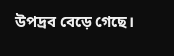উপদ্রব বেড়ে গেছে।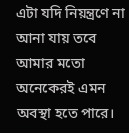এটা যদি নিয়ন্ত্রণে না আনা যায় তবে আমার মতো অনেকেরই এমন অবস্থা হতে পারে।